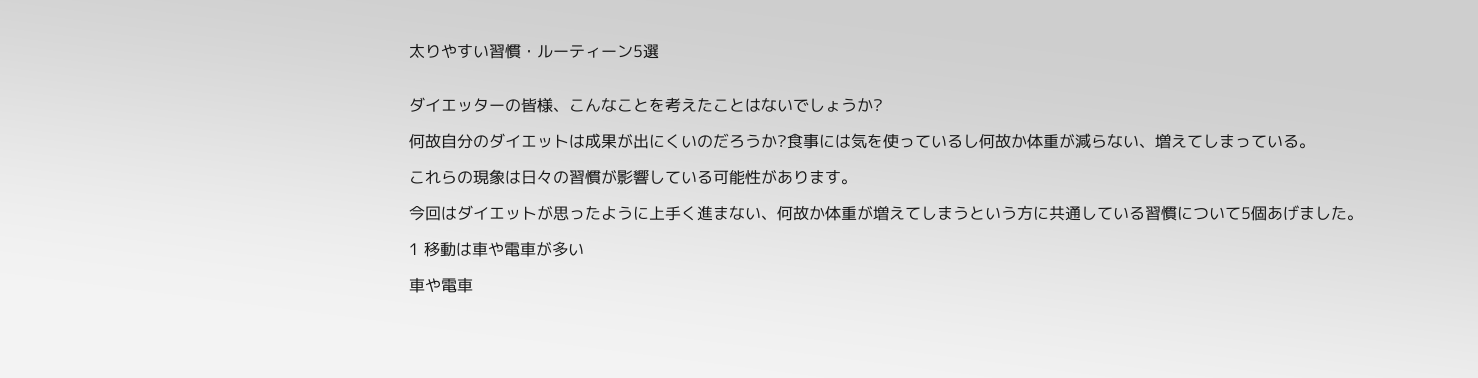太りやすい習慣・ルーティーン5選


ダイエッターの皆様、こんなことを考えたことはないでしょうか?

何故自分のダイエットは成果が出にくいのだろうか?食事には気を使っているし何故か体重が減らない、増えてしまっている。

これらの現象は日々の習慣が影響している可能性があります。

今回はダイエットが思ったように上手く進まない、何故か体重が増えてしまうという方に共通している習慣について5個あげました。

1 移動は車や電車が多い

車や電車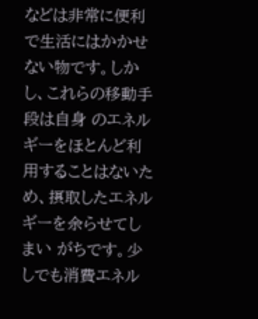などは非常に便利で生活にはかかせない物です。しかし、これらの移動手段は自身 のエネルギーをほとんど利用することはないため、摂取したエネルギーを余らせてしまい がちです。少しでも消費エネル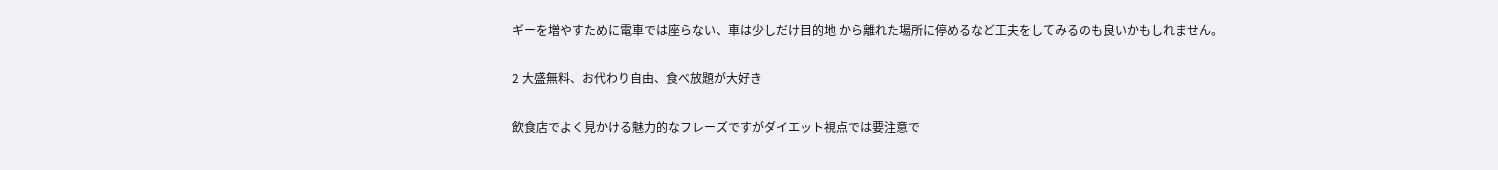ギーを増やすために電車では座らない、車は少しだけ目的地 から離れた場所に停めるなど工夫をしてみるのも良いかもしれません。

2 大盛無料、お代わり自由、食べ放題が大好き

飲食店でよく見かける魅力的なフレーズですがダイエット視点では要注意で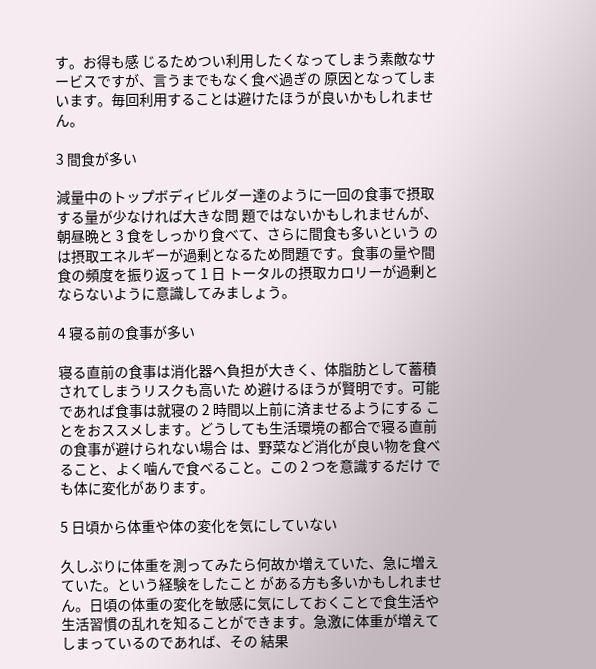す。お得も感 じるためつい利用したくなってしまう素敵なサービスですが、言うまでもなく食べ過ぎの 原因となってしまいます。毎回利用することは避けたほうが良いかもしれません。

3 間食が多い

減量中のトップボディビルダー達のように一回の食事で摂取する量が少なければ大きな問 題ではないかもしれませんが、朝昼晩と 3 食をしっかり食べて、さらに間食も多いという のは摂取エネルギーが過剰となるため問題です。食事の量や間食の頻度を振り返って 1 日 トータルの摂取カロリーが過剰とならないように意識してみましょう。

4 寝る前の食事が多い

寝る直前の食事は消化器へ負担が大きく、体脂肪として蓄積されてしまうリスクも高いた め避けるほうが賢明です。可能であれば食事は就寝の 2 時間以上前に済ませるようにする ことをおススメします。どうしても生活環境の都合で寝る直前の食事が避けられない場合 は、野菜など消化が良い物を食べること、よく噛んで食べること。この 2 つを意識するだけ でも体に変化があります。

5 日頃から体重や体の変化を気にしていない

久しぶりに体重を測ってみたら何故か増えていた、急に増えていた。という経験をしたこと がある方も多いかもしれません。日頃の体重の変化を敏感に気にしておくことで食生活や 生活習慣の乱れを知ることができます。急激に体重が増えてしまっているのであれば、その 結果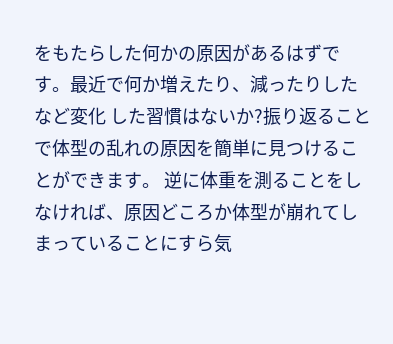をもたらした何かの原因があるはずです。最近で何か増えたり、減ったりしたなど変化 した習慣はないか?振り返ることで体型の乱れの原因を簡単に見つけることができます。 逆に体重を測ることをしなければ、原因どころか体型が崩れてしまっていることにすら気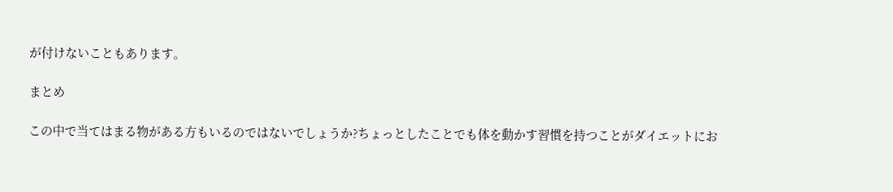が付けないこともあります。

まとめ

この中で当てはまる物がある方もいるのではないでしょうか?ちょっとしたことでも体を動かす習慣を持つことがダイエットにお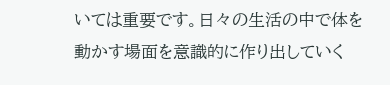いては重要です。日々の生活の中で体を動かす場面を意識的に作り出していく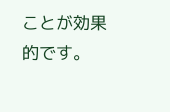ことが効果的です。